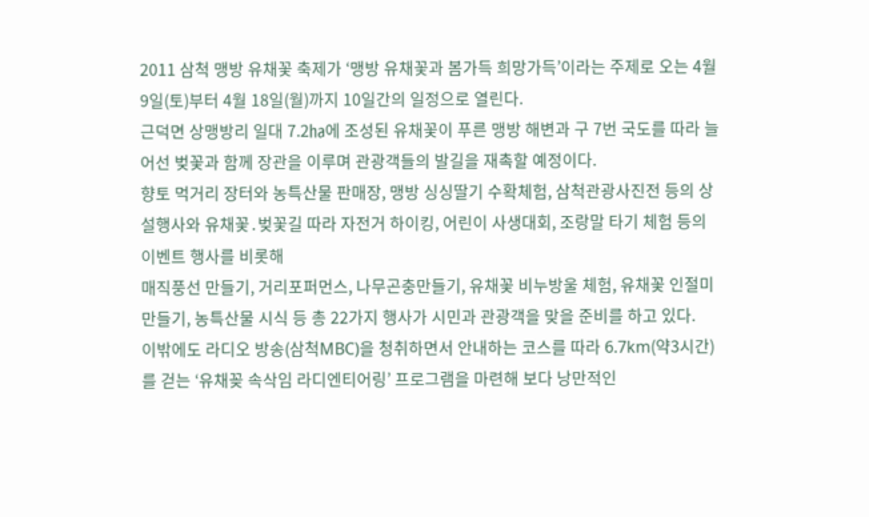2011 삼척 맹방 유채꽃 축제가 ‘맹방 유채꽃과 봄가득 희망가득’이라는 주제로 오는 4월 9일(토)부터 4월 18일(월)까지 10일간의 일정으로 열린다.
근덕면 상맹방리 일대 7.2㏊에 조성된 유채꽃이 푸른 맹방 해변과 구 7번 국도를 따라 늘어선 벚꽃과 함께 장관을 이루며 관광객들의 발길을 재촉할 예정이다.
향토 먹거리 장터와 농특산물 판매장, 맹방 싱싱딸기 수확체험, 삼척관광사진전 등의 상설행사와 유채꽃․벚꽃길 따라 자전거 하이킹, 어린이 사생대회, 조랑말 타기 체험 등의 이벤트 행사를 비롯해
매직풍선 만들기, 거리포퍼먼스, 나무곤충만들기, 유채꽃 비누방울 체험, 유채꽃 인절미 만들기, 농특산물 시식 등 총 22가지 행사가 시민과 관광객을 맞을 준비를 하고 있다.
이밖에도 라디오 방송(삼척MBC)을 청취하면서 안내하는 코스를 따라 6.7km(약3시간)를 걷는 ‘유채꽂 속삭임 라디엔티어링’ 프로그램을 마련해 보다 낭만적인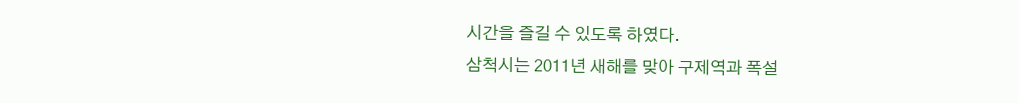시간을 즐길 수 있도록 하였다.
삼척시는 2011년 새해를 맞아 구제역과 폭설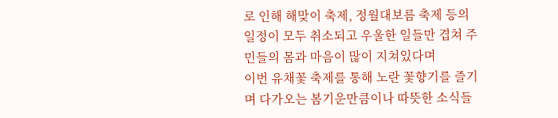로 인해 해맞이 축제, 정월대보름 축제 등의 일정이 모두 취소되고 우울한 일들만 겹쳐 주민들의 몸과 마음이 많이 지쳐있다며
이번 유채꽃 축제를 통해 노란 꽃향기를 즐기며 다가오는 봄기운만큼이나 따뜻한 소식들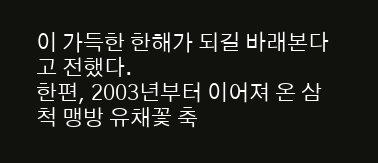이 가득한 한해가 되길 바래본다고 전했다.
한편, 2003년부터 이어져 온 삼척 맹방 유채꽃 축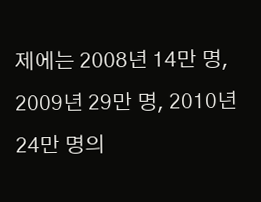제에는 2008년 14만 명, 2009년 29만 명, 2010년 24만 명의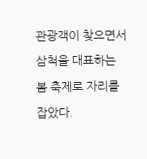관광객이 찾으면서 삼척을 대표하는 봄 축제로 자리를 잡았다.